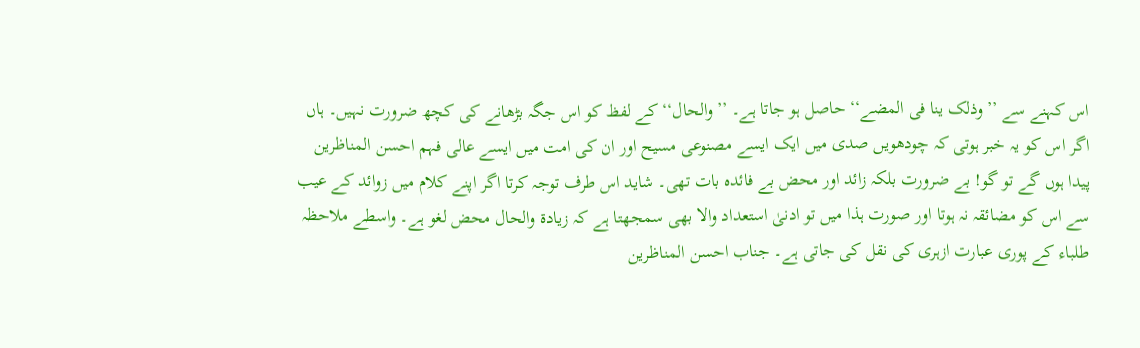اس کہنے سے ’’وذلک ینا فی المضے‘‘ حاصل ہو جاتا ہے۔ ’’والحال‘‘ کے لفظ کو اس جگہ بڑھانے کی کچھ ضرورت نہیں۔ ہاں اگر اس کو یہ خبر ہوتی کہ چودھویں صدی میں ایک ایسے مصنوعی مسیح اور ان کی امت میں ایسے عالی فہم احسن المناظرین پیدا ہوں گے تو گو! بے ضرورت بلکہ زائد اور محض بے فائدہ بات تھی۔ شاید اس طرف توجہ کرتا اگر اپنے کلام میں زوائد کے عیب سے اس کو مضائقہ نہ ہوتا اور صورت ہذا میں تو ادنیٰ استعداد والا بھی سمجھتا ہے کہ زیادۃ والحال محض لغو ہے۔ واسطے ملاحظہ طلباء کے پوری عبارت ازہری کی نقل کی جاتی ہے۔ جناب احسن المناظرین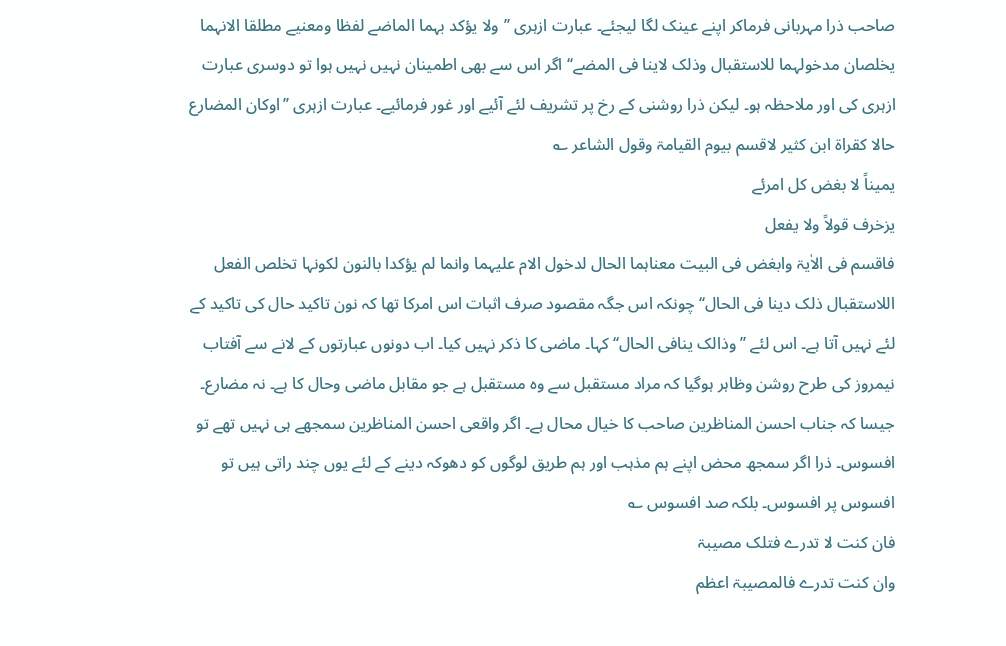صاحب ذرا مہربانی فرماکر اپنے عینک لگا لیجئے۔ عبارت ازہری ’’ولا یؤکد بہما الماضے لفظا ومعنیے مطلقا الانہما یخلصان مدخولہما للاستقبال وذلک لاینا فی المضے‘‘ اگر اس سے بھی اطمینان نہیں نہیں ہوا تو دوسری عبارت ازہری کی اور ملاحظہ ہو۔ لیکن ذرا روشنی کے رخ پر تشریف لئے آئیے اور غور فرمائیے۔ عبارت ازہری ’’اوکان المضارع حالا کقراۃ ابن کثیر لاقسم بیوم القیامۃ وقول الشاعر ؎
یمیناً لا بغض کل امرئے
یزخرف قولاً ولا یفعل
فاقسم فی الاٰیۃ وابغض فی البیت معناہما الحال لدخول الام علیہما وانما لم یؤکدا بالنون لکونہا تخلص الفعل اللاستقبال ذلک دینا فی الحال‘‘ چونکہ اس جگہ مقصود صرف اثبات اس امرکا تھا کہ نون تاکید حال کی تاکید کے لئے نہیں آتا ہے۔ اس لئے ’’وذالک ینافی الحال‘‘ کہا۔ ماضی کا ذکر نہیں کیا۔ اب دونوں عبارتوں کے لانے سے آفتاب نیمروز کی طرح روشن وظاہر ہوگیا کہ مراد مستقبل سے وہ مستقبل ہے جو مقابل ماضی وحال کا ہے۔ نہ مضارع۔ جیسا کہ جناب احسن المناظرین صاحب کا خیال محال ہے۔ اگر واقعی احسن المناظرین سمجھے ہی نہیں تھے تو افسوس۔ ذرا اگر سمجھ محض اپنے ہم مذہب اور ہم طریق لوگوں کو دھوکہ دینے کے لئے یوں چند راتی ہیں تو افسوس پر افسوس۔ بلکہ صد افسوس ؎
فان کنت لا تدرے فتلک مصیبۃ
وان کنت تدرے فالمصیبۃ اعظم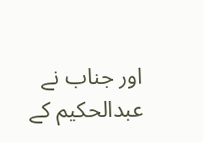اور جناب نے عبدالحکیم کے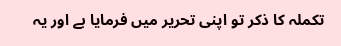تکملہ کا ذکر تو اپنی تحریر میں فرمایا ہے اور یہ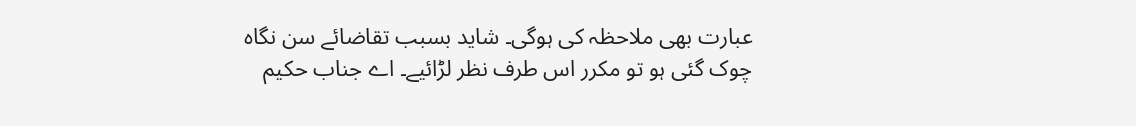عبارت بھی ملاحظہ کی ہوگی۔ شاید بسبب تقاضائے سن نگاہ چوک گئی ہو تو مکرر اس طرف نظر لڑائیے۔ اے جناب حکیم